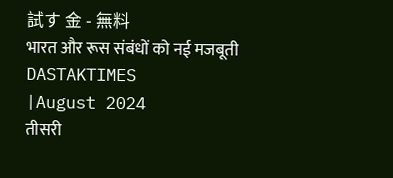試す 金 - 無料
भारत और रूस संबंधों को नई मजबूती
DASTAKTIMES
|August 2024
तीसरी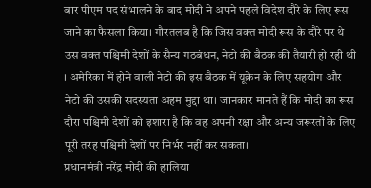बार पीएम पद संभालने के बाद मोदी ने अपने पहले विदेश दौरे के लिए रूस जाने का फैसला किया। गौरतलब है कि जिस वक्त मोदी रूस के दौरे पर थे उस वक्त पश्चिमी देशों के सैन्य गठबंधन, नेटो की बैठक की तैयारी हो रही थी । अमेरिका में होने वाली नेटो की इस बैठक में यूक्रेन के लिए सहयोग और नेटो की उसकी सदस्यता अहम मुद्दा था। जानकार मानते हैं कि मोदी का रूस दौरा पश्चिमी देशों को इशारा है कि वह अपनी रक्षा और अन्य जरूरतों के लिए पूरी तरह पश्चिमी देशों पर निर्भर नहीं कर सकता।
प्रधानमंत्री नरेंद्र मोदी की हालिया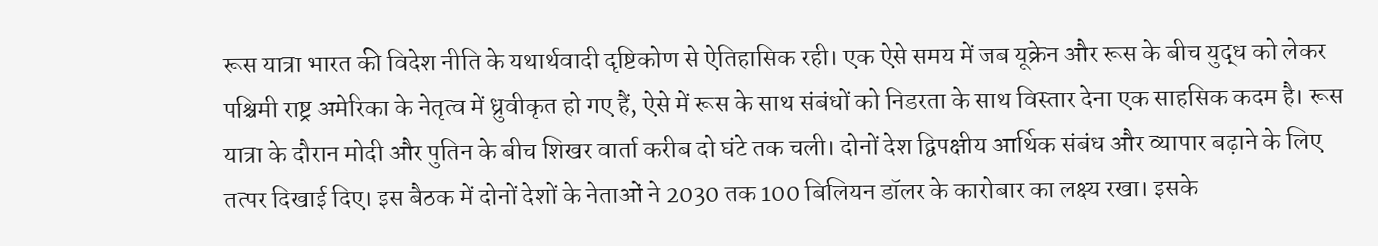रूस यात्रा भारत की विदेश नीति के यथार्थवादी दृष्टिकोण से ऐतिहासिक रही। एक ऐसे समय में जब यूक्रेन और रूस के बीच युद्ध को लेकर पश्चिमी राष्ट्र अमेरिका के नेतृत्व में ध्रुवीकृत हो गए हैं, ऐसे में रूस के साथ संबंधों को निडरता के साथ विस्तार देना एक साहसिक कदम है। रूस यात्रा के दौरान मोदी और पुतिन के बीच शिखर वार्ता करीब दो घंटे तक चली। दोनों देश द्विपक्षीय आर्थिक संबंध और व्यापार बढ़ाने के लिए तत्पर दिखाई दिए। इस बैठक में दोनों देशों के नेताओं ने 2030 तक 100 बिलियन डॉलर के कारोबार का लक्ष्य रखा। इसके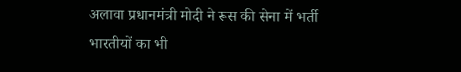अलावा प्रधानमंत्री मोदी ने रूस की सेना में भर्ती भारतीयों का भी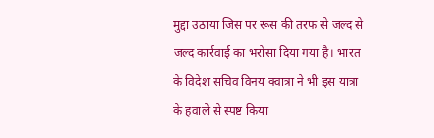मुद्दा उठाया जिस पर रूस की तरफ से जल्द से जल्द कार्रवाई का भरोसा दिया गया है। भारत के विदेश सचिव विनय क्वात्रा ने भी इस यात्रा के हवाले से स्पष्ट किया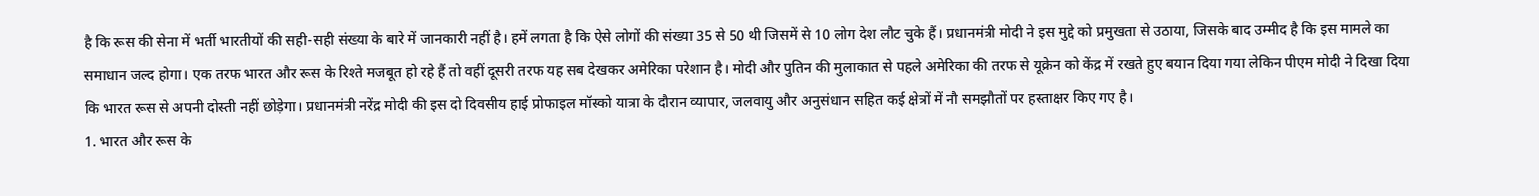है कि रूस की सेना में भर्ती भारतीयों की सही-सही संख्या के बारे में जानकारी नहीं है। हमें लगता है कि ऐसे लोगों की संख्या 35 से 50 थी जिसमें से 10 लोग देश लौट चुके हैं। प्रधानमंत्री मोदी ने इस मुद्दे को प्रमुखता से उठाया, जिसके बाद उम्मीद है कि इस मामले का समाधान जल्द होगा। एक तरफ भारत और रूस के रिश्ते मजबूत हो रहे हैं तो वहीं दूसरी तरफ यह सब देखकर अमेरिका परेशान है। मोदी और पुतिन की मुलाकात से पहले अमेरिका की तरफ से यूक्रेन को केंद्र में रखते हुए बयान दिया गया लेकिन पीएम मोदी ने दिखा दिया कि भारत रूस से अपनी दोस्ती नहीं छोड़ेगा। प्रधानमंत्री नरेंद्र मोदी की इस दो दिवसीय हाई प्रोफाइल मॉस्को यात्रा के दौरान व्यापार, जलवायु और अनुसंधान सहित कई क्षेत्रों में नौ समझौतों पर हस्ताक्षर किए गए है।
1. भारत और रूस के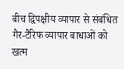बीच द्विपक्षीय व्यापार से संबंधित गैर-टैरिफ व्यापार बाधाओं को खत्म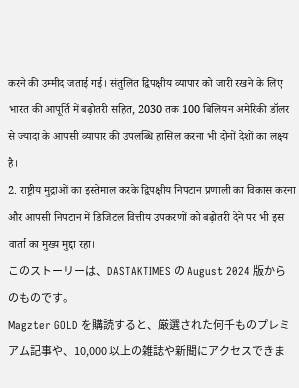करने की उम्मीद जताई गई। संतुलित द्विपक्षीय व्यापार को जारी रखने के लिए भारत की आपूर्ति में बढ़ोतरी सहित, 2030 तक 100 बिलियन अमेरिकी डॉलर से ज्यादा के आपसी व्यापार की उपलब्धि हासिल करना भी दोनों देशों का लक्ष्य है।
2. राष्ट्रीय मुद्राओं का इस्तेमाल करके द्विपक्षीय निपटान प्रणाली का विकास करना और आपसी निपटान में डिजिटल वित्तीय उपकरणों को बढ़ोतरी देने पर भी इस वार्ता का मुख्य मुद्दा रहा।
このストーリーは、DASTAKTIMES の August 2024 版からのものです。
Magzter GOLD を購読すると、厳選された何千ものプレミアム記事や、10,000 以上の雑誌や新聞にアクセスできま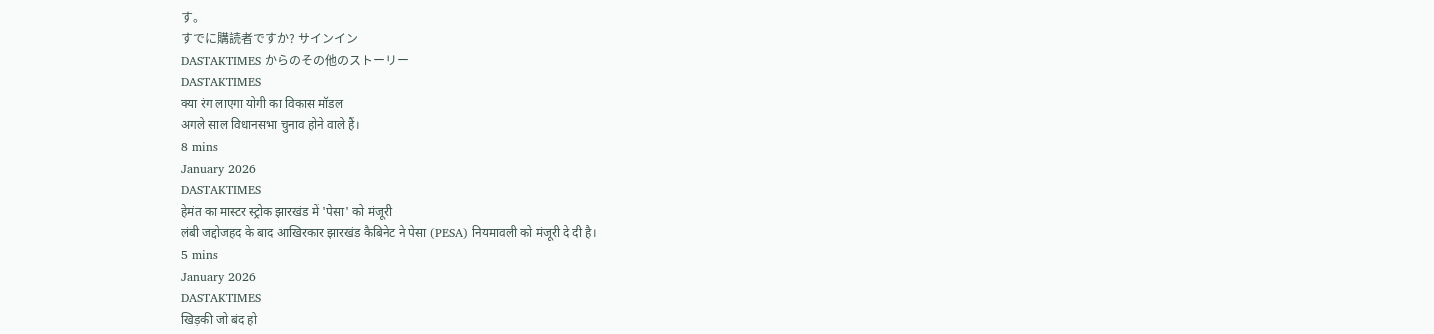す。
すでに購読者ですか? サインイン
DASTAKTIMES からのその他のストーリー
DASTAKTIMES
क्या रंग लाएगा योगी का विकास मॉडल
अगले साल विधानसभा चुनाव होने वाले हैं।
8 mins
January 2026
DASTAKTIMES
हेमंत का मास्टर स्ट्रोक झारखंड में 'पेसा' को मंजूरी
लंबी जद्दोजहद के बाद आखिरकार झारखंड कैबिनेट ने पेसा (PESA) नियमावली को मंजूरी दे दी है।
5 mins
January 2026
DASTAKTIMES
खिड़की जो बंद हो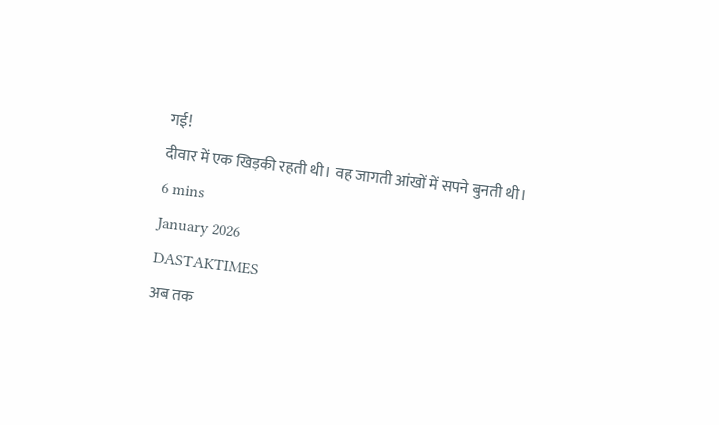गई!
दीवार में एक खिड़की रहती थी। वह जागती आंखों में सपने बुनती थी।
6 mins
January 2026
DASTAKTIMES
अब तक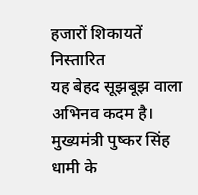हजारों शिकायतें निस्तारित
यह बेहद सूझबूझ वाला अभिनव कदम है। मुख्यमंत्री पुष्कर सिंह धामी के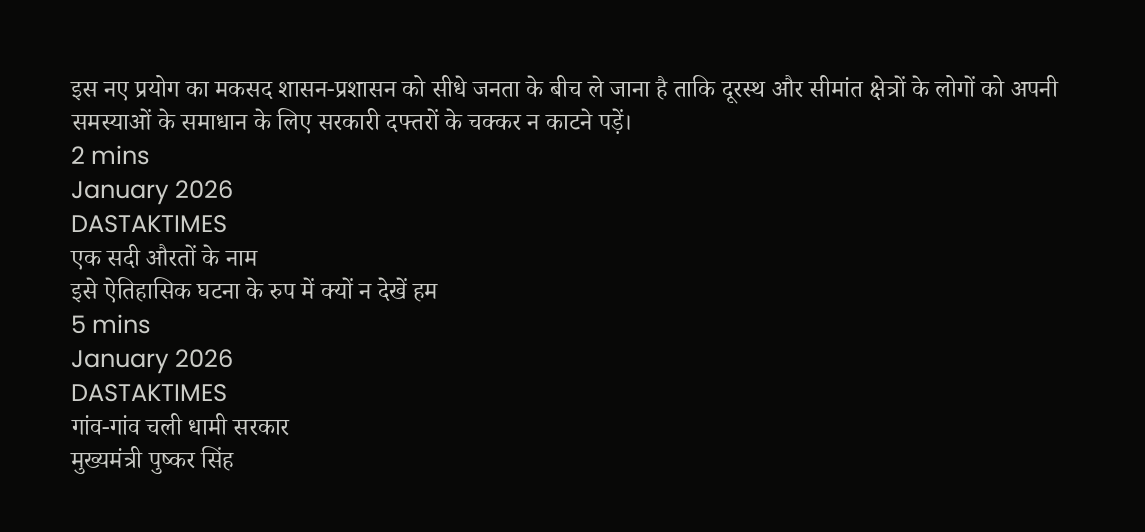इस नए प्रयोग का मकसद शासन-प्रशासन को सीधे जनता के बीच ले जाना है ताकि दूरस्थ और सीमांत क्षेत्रों के लोगों को अपनी समस्याओं के समाधान के लिए सरकारी दफ्तरों के चक्कर न काटने पड़ें।
2 mins
January 2026
DASTAKTIMES
एक सदी औरतों के नाम
इसे ऐतिहासिक घटना के रुप में क्यों न देखें हम
5 mins
January 2026
DASTAKTIMES
गांव-गांव चली धामी सरकार
मुख्यमंत्री पुष्कर सिंह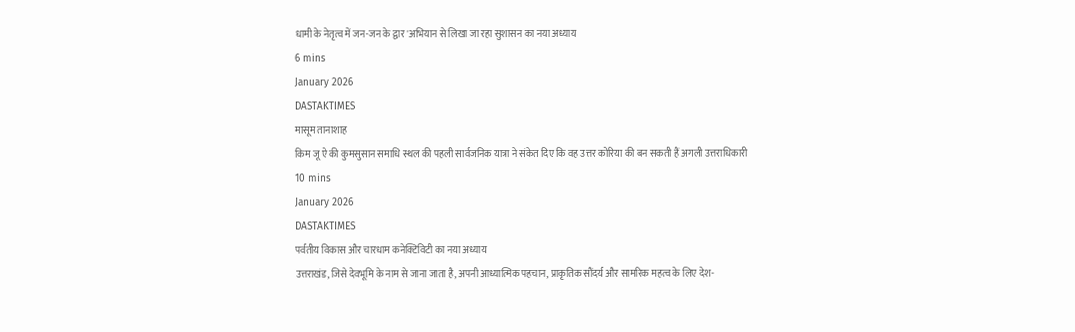धामी के नेतृत्व में जन-जन के द्वार 'अभियान से लिखा जा रहा सुशासन का नया अध्याय
6 mins
January 2026
DASTAKTIMES
मासूम तानाशाह
किम जू ऐ की कुमसुसान समाधि स्थल की पहली सार्वजनिक यात्रा ने संकेत दिए कि वह उत्तर कोरिया की बन सकती हैं अगली उत्तराधिकारी
10 mins
January 2026
DASTAKTIMES
पर्वतीय विकास और चारधाम कनेक्टिविटी का नया अध्याय
उत्तराखंड, जिसे देवभूमि के नाम से जाना जाता है, अपनी आध्यात्मिक पहचान, प्राकृतिक सौंदर्य और सामरिक महत्व के लिए देश-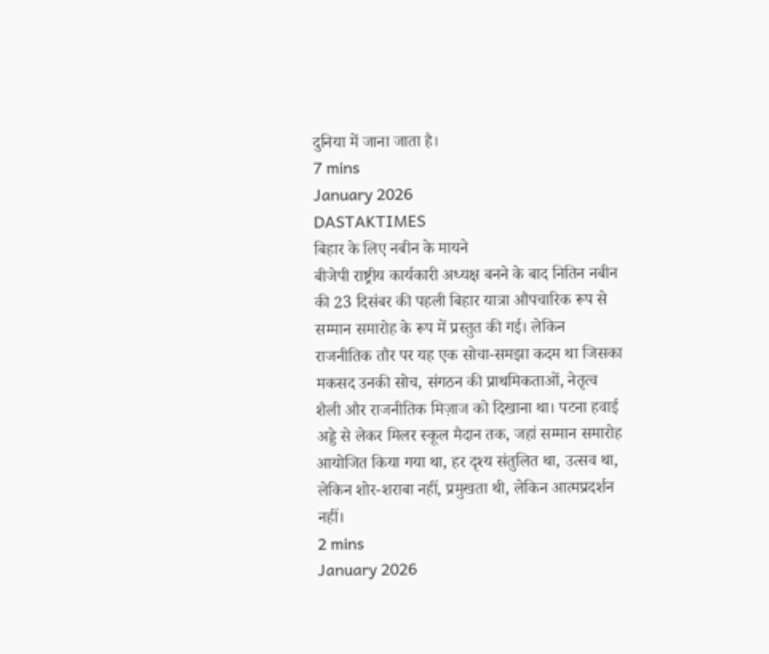दुनिया में जाना जाता है।
7 mins
January 2026
DASTAKTIMES
बिहार के लिए नबीन के मायने
बीजेपी राष्ट्रीय कार्यकारी अध्यक्ष बनने के बाद नितिन नबीन की 23 दिसंबर की पहली बिहार यात्रा औपचारिक रूप से सम्मान समारोह के रूप में प्रस्तुत की गई। लेकिन राजनीतिक तौर पर यह एक सोचा-समझा कदम था जिसका मकसद उनकी सोच, संगठन की प्राथमिकताओं, नेतृत्व शैली और राजनीतिक मिज़ाज को दिखाना था। पटना हवाई अड्डे से लेकर मिलर स्कूल मैदान तक, जहां सम्मान समारोह आयोजित किया गया था, हर दृश्य संतुलित था, उत्सव था, लेकिन शोर-शराबा नहीं, प्रमुखता थी, लेकिन आत्मप्रदर्शन नहीं।
2 mins
January 2026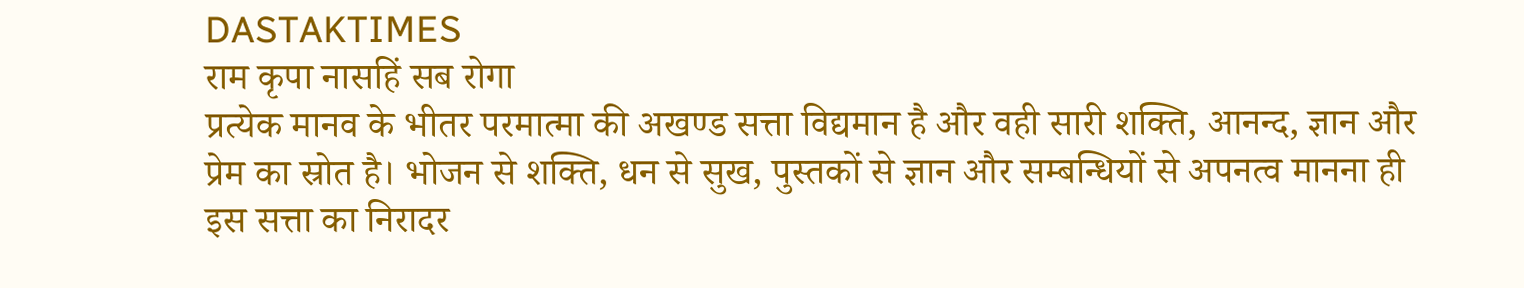DASTAKTIMES
राम कृपा नासहिं सब रोगा
प्रत्येक मानव के भीतर परमात्मा की अखण्ड सत्ता विद्यमान है और वही सारी शक्ति, आनन्द, ज्ञान और प्रेम का स्रोत है। भोजन से शक्ति, धन से सुख, पुस्तकों से ज्ञान और सम्बन्धियों से अपनत्व मानना ही इस सत्ता का निरादर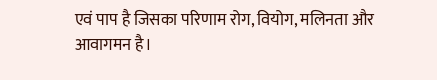एवं पाप है जिसका परिणाम रोग, वियोग, मलिनता और आवागमन है।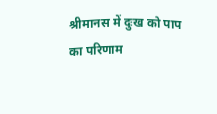श्रीमानस में दुःख को पाप का परिणाम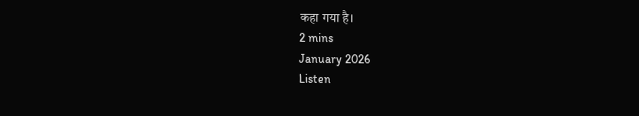कहा गया है।
2 mins
January 2026
Listen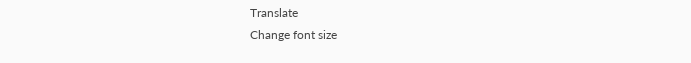Translate
Change font size